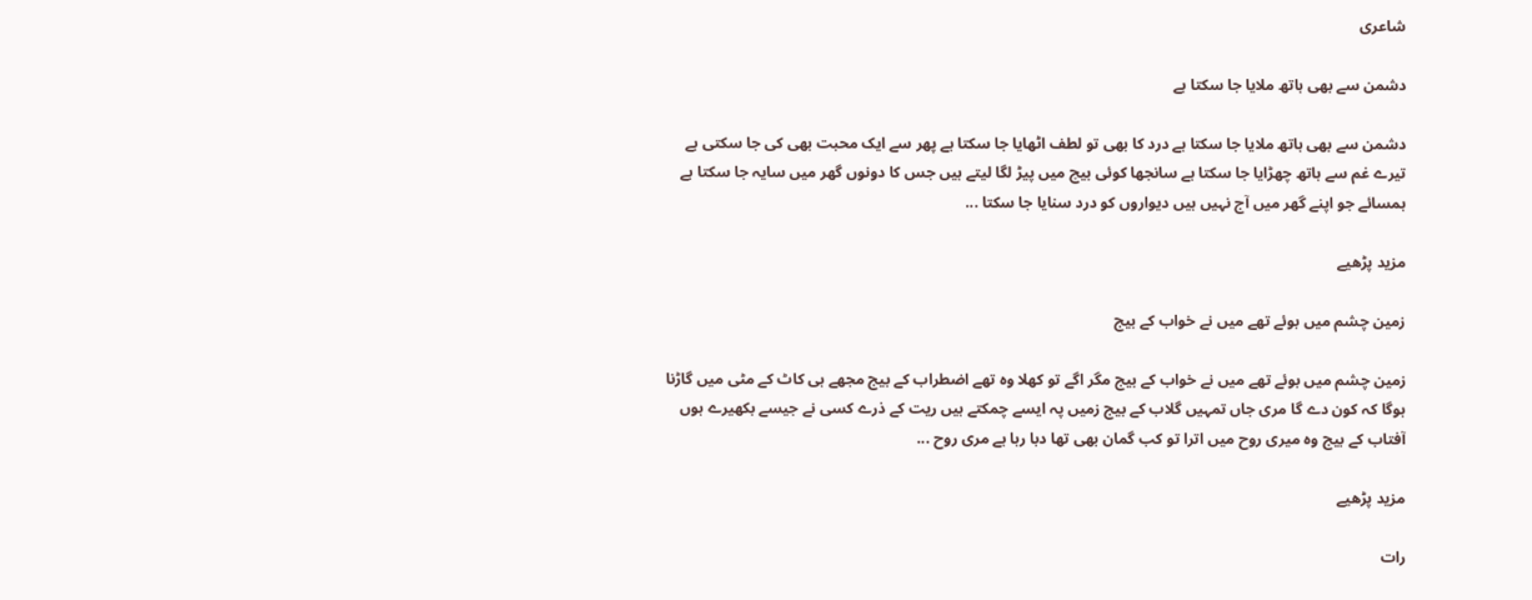شاعری

دشمن سے بھی ہاتھ ملایا جا سکتا ہے

دشمن سے بھی ہاتھ ملایا جا سکتا ہے درد کا بھی تو لطف اٹھایا جا سکتا ہے پھر سے ایک محبت بھی کی جا سکتی ہے تیرے غم سے ہاتھ چھڑایا جا سکتا ہے سانجھا کوئی بیچ میں پیڑ لگا لیتے ہیں جس کا دونوں گھر میں سایہ جا سکتا ہے ہمسائے جو اپنے گھر میں آج نہیں ہیں دیواروں کو درد سنایا جا سکتا ...

مزید پڑھیے

زمین چشم میں بوئے تھے میں نے خواب کے بیج

زمین چشم میں بوئے تھے میں نے خواب کے بیج مگر اگے تو کھلا وہ تھے اضطراب کے بیج مجھے ہی کاٹ کے مٹی میں گاڑنا ہوگا کہ کون دے گا مری جاں تمہیں گلاب کے بیج زمیں پہ ایسے چمکتے ہیں ریت کے ذرے کسی نے جیسے بکھیرے ہوں آفتاب کے بیج وہ میری روح میں اترا تو کب گمان بھی تھا دبا رہا ہے مری روح ...

مزید پڑھیے

رات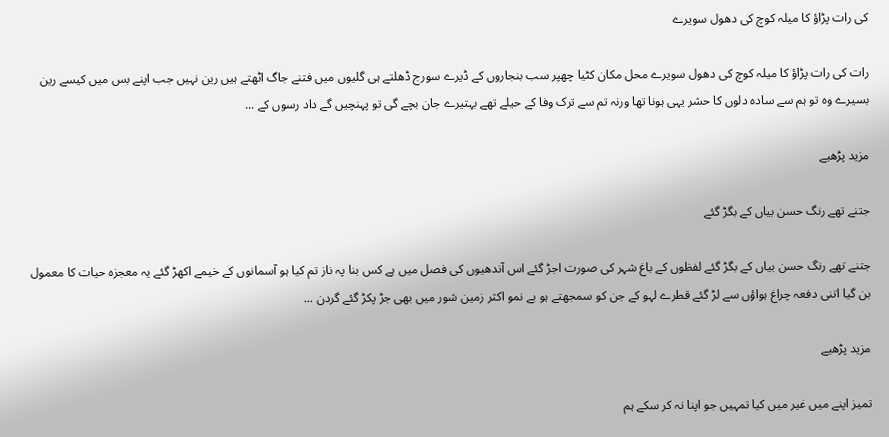کی رات پڑاؤ کا میلہ کوچ کی دھول سویرے

رات کی رات پڑاؤ کا میلہ کوچ کی دھول سویرے محل مکان کٹیا چھپر سب بنجاروں کے ڈیرے سورج ڈھلتے ہی گلیوں میں فتنے جاگ اٹھتے ہیں رین نہیں جب اپنے بس میں کیسے رین بسیرے وہ تو ہم سے سادہ دلوں کا حشر یہی ہونا تھا ورنہ تم سے ترک وفا کے حیلے تھے بہتیرے جان بچے گی تو پہنچیں گے داد رسوں کے ...

مزید پڑھیے

جتنے تھے رنگ حسن بیاں کے بگڑ گئے

جتنے تھے رنگ حسن بیاں کے بگڑ گئے لفظوں کے باغ شہر کی صورت اجڑ گئے اس آندھیوں کی فصل میں ہے کس بنا پہ ناز تم کیا ہو آسمانوں کے خیمے اکھڑ گئے یہ معجزہ حیات کا معمول بن گیا اتنی دفعہ چراغ ہواؤں سے لڑ گئے قطرے لہو کے جن کو سمجھتے ہو بے نمو اکثر زمین شور میں بھی جڑ پکڑ گئے گردن ...

مزید پڑھیے

تمیز اپنے میں غیر میں کیا تمہیں جو اپنا نہ کر سکے ہم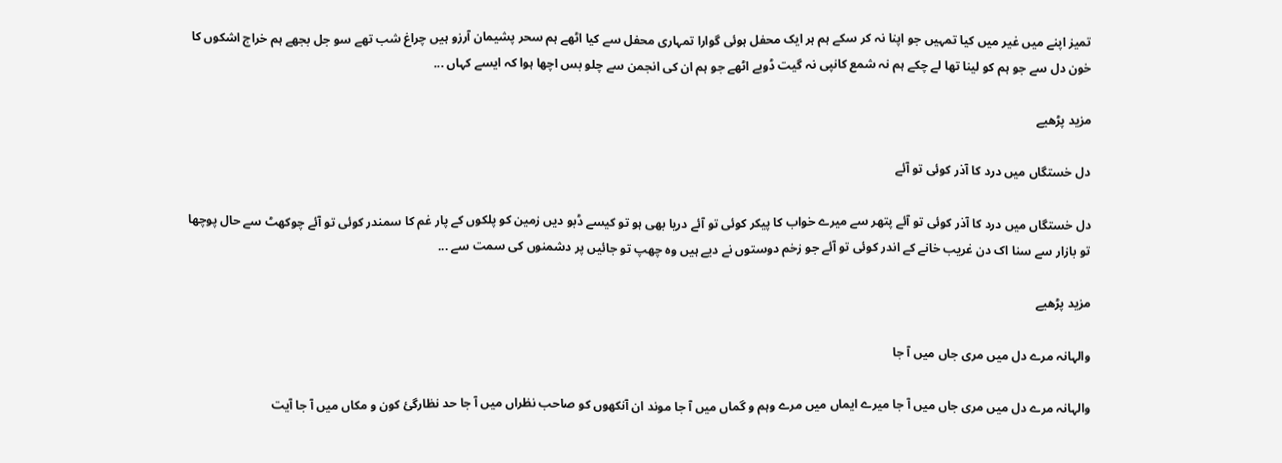تمیز اپنے میں غیر میں کیا تمہیں جو اپنا نہ کر سکے ہم ہر ایک محفل ہوئی گوارا تمہاری محفل سے کیا اٹھے ہم سحر پشیمان آرزو ہیں چراغ شب تھے سو جل بجھے ہم خراج اشکوں کا خون دل سے جو ہم کو لینا تھا لے چکے ہم نہ شمع کانپی نہ گیت ڈوبے اٹھے جو ہم ان کی انجمن سے چلو بس اچھا ہوا کہ ایسے کہاں ...

مزید پڑھیے

دل خستگاں میں درد کا آذر کوئی تو آئے

دل خستگاں میں درد کا آذر کوئی تو آئے پتھر سے میرے خواب کا پیکر کوئی تو آئے دریا بھی ہو تو کیسے ڈبو دیں زمین کو پلکوں کے پار غم کا سمندر کوئی تو آئے چوکھٹ سے حال پوچھا تو بازار سے سنا اک دن غریب خانے کے اندر کوئی تو آئے جو زخم دوستوں نے دیے ہیں وہ چھپ تو جائیں پر دشمنوں کی سمت سے ...

مزید پڑھیے

والہانہ مرے دل میں مری جاں میں آ جا

والہانہ مرے دل میں مری جاں میں آ جا میرے ایماں میں مرے وہم و گماں میں آ جا موند ان آنکھوں کو صاحب نظراں میں آ جا حد نظارگیٔ کون و مکاں میں آ جا آیت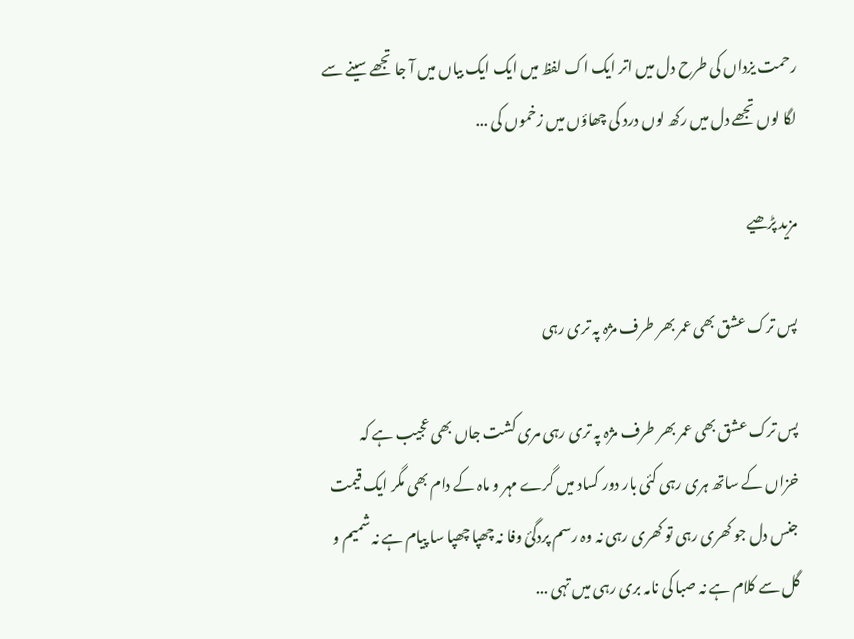رحمت یزداں کی طرح دل میں اتر ایک اک لفظ میں ایک ایک بیاں میں آ جا تجھے سینے سے لگا لوں تجھے دل میں رکھ لوں درد کی چھاؤں میں زخموں کی ...

مزید پڑھیے

پس‌ ترک عشق بھی عمر بھر طرف مژہ پہ تری رہی

پس‌ ترک عشق بھی عمر بھر طرف مژہ پہ تری رہی مری کشت جاں بھی عجیب ہے کہ خزاں کے ساتھ ہری رہی کئی بار دور کساد میں گرے مہر و ماہ کے دام بھی مگر ایک قیمت جنس دل جو کھری رہی تو کھری رہی نہ وہ رسم پردگیٔ وفا نہ چھپا چھپا سا پیام ہے نہ شمیم و گل سے کلام ہے نہ صبا کی نامہ بری رہی میں تہی ...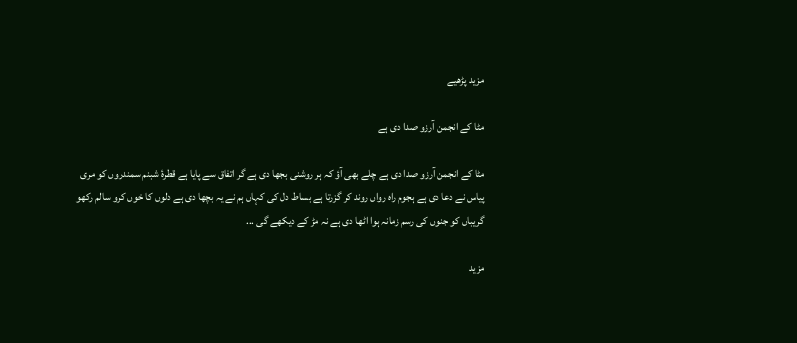مزید پڑھیے

مٹا کے انجمن آرزو صدا دی ہے

مٹا کے انجمن آرزو صدا دی ہے چلے بھی آؤ کہ ہر روشنی بجھا دی ہے گر اتفاق سے پایا ہے قطرۂ شبنم سمندروں کو مری پیاس نے دعا دی ہے ہجوم راہ رواں روند کر گزرتا ہے بساط دل کی کہاں ہم نے یہ بچھا دی ہے دلوں کا خوں کرو سالم رکھو گریباں کو جنوں کی رسم زمانہ ہوا اٹھا دی ہے نہ مڑ کے دیکھے گی ...

مزید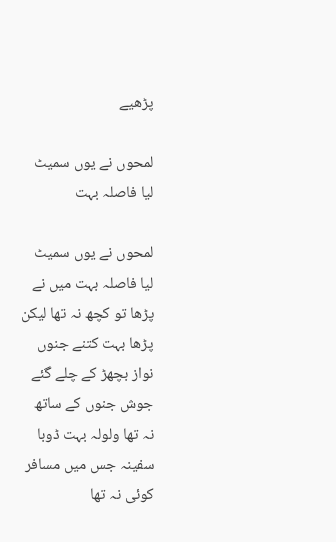پڑھیے

لمحوں نے یوں سمیٹ لیا فاصلہ بہت

لمحوں نے یوں سمیٹ لیا فاصلہ بہت میں نے پڑھا تو کچھ نہ تھا لیکن پڑھا بہت کتنے جنوں نواز بچھڑ کے چلے گئے جوش جنوں کے ساتھ نہ تھا ولولہ بہت ڈوبا سفینہ جس میں مسافر کوئی نہ تھا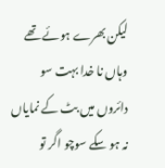لیکن بھرے ہوئے تھے وہاں نا خدا بہت سو دائروں میں بٹ کے نمایاں نہ ہو سکے سوچو اگر تو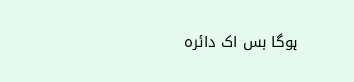ہوگا بس اک دائرہ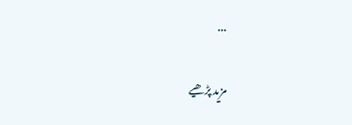...

مزید پڑھیے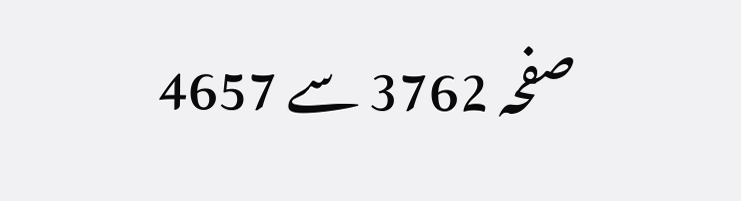صفحہ 3762 سے 4657